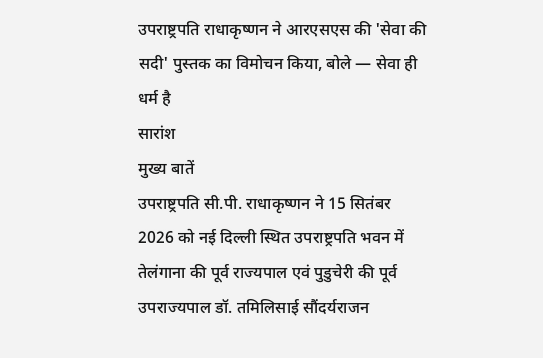उपराष्ट्रपति राधाकृष्णन ने आरएसएस की 'सेवा की सदी' पुस्तक का विमोचन किया, बोले — सेवा ही धर्म है
सारांश
मुख्य बातें
उपराष्ट्रपति सी.पी. राधाकृष्णन ने 15 सितंबर 2026 को नई दिल्ली स्थित उपराष्ट्रपति भवन में तेलंगाना की पूर्व राज्यपाल एवं पुडुचेरी की पूर्व उपराज्यपाल डॉ. तमिलिसाई सौंदर्यराजन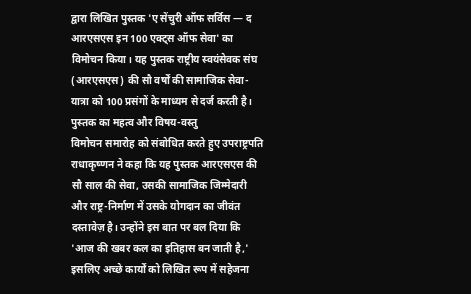द्वारा लिखित पुस्तक 'ए सेंचुरी ऑफ सर्विस — द आरएसएस इन 100 एक्ट्स ऑफ सेवा' का विमोचन किया। यह पुस्तक राष्ट्रीय स्वयंसेवक संघ (आरएसएस) की सौ वर्षों की सामाजिक सेवा-यात्रा को 100 प्रसंगों के माध्यम से दर्ज करती है।
पुस्तक का महत्व और विषय-वस्तु
विमोचन समारोह को संबोधित करते हुए उपराष्ट्रपति राधाकृष्णन ने कहा कि यह पुस्तक आरएसएस की सौ साल की सेवा, उसकी सामाजिक जिम्मेदारी और राष्ट्र-निर्माण में उसके योगदान का जीवंत दस्तावेज़ है। उन्होंने इस बात पर बल दिया कि 'आज की खबर कल का इतिहास बन जाती है,' इसलिए अच्छे कार्यों को लिखित रूप में सहेजना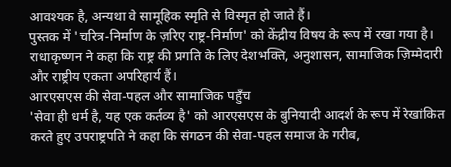आवश्यक है, अन्यथा वे सामूहिक स्मृति से विस्मृत हो जाते हैं।
पुस्तक में 'चरित्र-निर्माण के ज़रिए राष्ट्र-निर्माण' को केंद्रीय विषय के रूप में रखा गया है। राधाकृष्णन ने कहा कि राष्ट्र की प्रगति के लिए देशभक्ति, अनुशासन, सामाजिक ज़िम्मेदारी और राष्ट्रीय एकता अपरिहार्य हैं।
आरएसएस की सेवा-पहल और सामाजिक पहुँच
'सेवा ही धर्म है, यह एक कर्तव्य है' को आरएसएस के बुनियादी आदर्श के रूप में रेखांकित करते हुए उपराष्ट्रपति ने कहा कि संगठन की सेवा-पहल समाज के गरीब,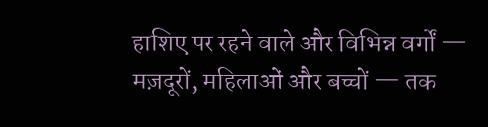हाशिए पर रहने वाले और विभिन्न वर्गों — मज़दूरों, महिलाओं और बच्चों — तक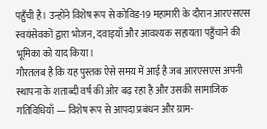पहुँची है। उन्होंने विशेष रूप से कोविड-19 महामारी के दौरान आरएसएस स्वयंसेवकों द्वारा भोजन, दवाइयाँ और आवश्यक सहायता पहुँचाने की भूमिका को याद किया।
गौरतलब है कि यह पुस्तक ऐसे समय में आई है जब आरएसएस अपनी स्थापना के शताब्दी वर्ष की ओर बढ़ रहा है और उसकी सामाजिक गतिविधियाँ — विशेष रूप से आपदा प्रबंधन और ग्राम-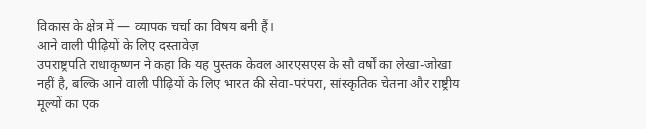विकास के क्षेत्र में — व्यापक चर्चा का विषय बनी हैं।
आने वाली पीढ़ियों के लिए दस्तावेज़
उपराष्ट्रपति राधाकृष्णन ने कहा कि यह पुस्तक केवल आरएसएस के सौ वर्षों का लेखा-जोखा नहीं है, बल्कि आने वाली पीढ़ियों के लिए भारत की सेवा-परंपरा, सांस्कृतिक चेतना और राष्ट्रीय मूल्यों का एक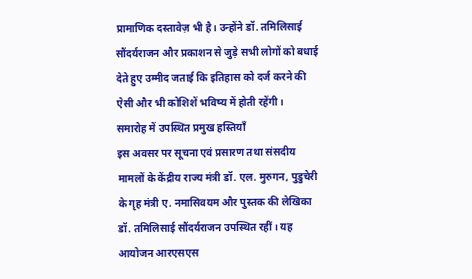प्रामाणिक दस्तावेज़ भी है। उन्होंने डॉ. तमिलिसाई सौंदर्यराजन और प्रकाशन से जुड़े सभी लोगों को बधाई देते हुए उम्मीद जताई कि इतिहास को दर्ज करने की ऐसी और भी कोशिशें भविष्य में होती रहेंगी।
समारोह में उपस्थित प्रमुख हस्तियाँ
इस अवसर पर सूचना एवं प्रसारण तथा संसदीय मामलों के केंद्रीय राज्य मंत्री डॉ. एल. मुरुगन, पुडुचेरी के गृह मंत्री ए. नमासिवयम और पुस्तक की लेखिका डॉ. तमिलिसाई सौंदर्यराजन उपस्थित रहीं। यह आयोजन आरएसएस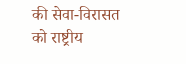की सेवा-विरासत को राष्ट्रीय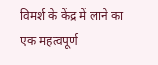विमर्श के केंद्र में लाने का एक महत्वपूर्ण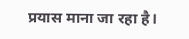प्रयास माना जा रहा है।